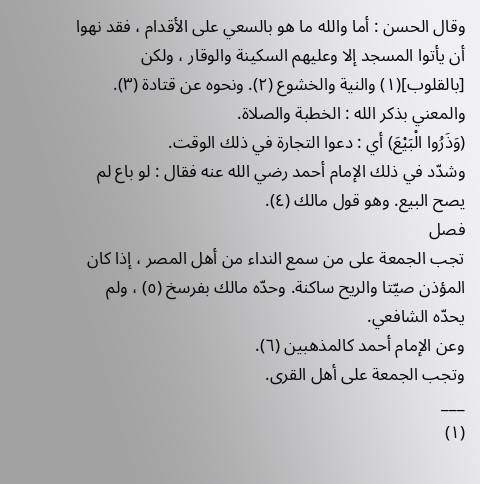وقال الحسن : أما والله ما هو بالسعي على الأقدام ، فقد نهوا أن يأتوا المسجد إلا وعليهم السكينة والوقار ، ولكن [بالقلوب](١) والنية والخشوع (٢). ونحوه عن قتادة (٣).
والمعني بذكر الله : الخطبة والصلاة.
(وَذَرُوا الْبَيْعَ) أي : دعوا التجارة في ذلك الوقت.
وشدّد في ذلك الإمام أحمد رضي الله عنه فقال : لو باع لم يصح البيع. وهو قول مالك (٤).
فصل
تجب الجمعة على من سمع النداء من أهل المصر ، إذا كان المؤذن صيّتا والريح ساكنة. وحدّه مالك بفرسخ (٥) ، ولم يحدّه الشافعي.
وعن الإمام أحمد كالمذهبين (٦).
وتجب الجمعة على أهل القرى.
___
(١)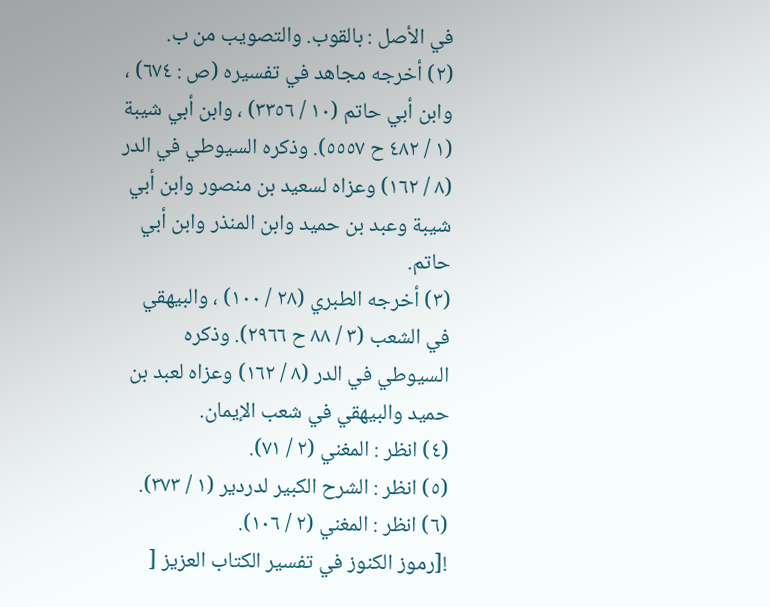في الأصل : بالقوب. والتصويب من ب.
(٢) أخرجه مجاهد في تفسيره (ص : ٦٧٤) ، وابن أبي حاتم (١٠ / ٣٣٥٦) ، وابن أبي شيبة (١ / ٤٨٢ ح ٥٥٥٧). وذكره السيوطي في الدر (٨ / ١٦٢) وعزاه لسعيد بن منصور وابن أبي شيبة وعبد بن حميد وابن المنذر وابن أبي حاتم.
(٣) أخرجه الطبري (٢٨ / ١٠٠) ، والبيهقي في الشعب (٣ / ٨٨ ح ٢٩٦٦). وذكره السيوطي في الدر (٨ / ١٦٢) وعزاه لعبد بن حميد والبيهقي في شعب الإيمان.
(٤) انظر : المغني (٢ / ٧١).
(٥) انظر : الشرح الكبير لدردير (١ / ٣٧٣).
(٦) انظر : المغني (٢ / ١٠٦).
![رموز الكنوز في تفسير الكتاب العزيز [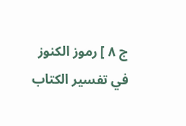ج ٨ ] رموز الكنوز في تفسير الكتاب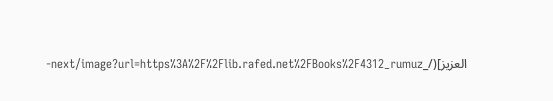العزيز](/_next/image?url=https%3A%2F%2Flib.rafed.net%2FBooks%2F4312_rumuz-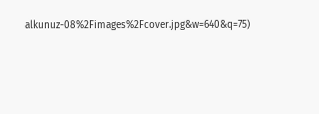alkunuz-08%2Fimages%2Fcover.jpg&w=640&q=75)